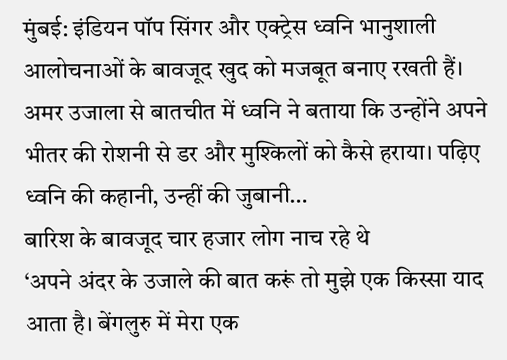मुंबई: इंडियन पॉप सिंगर और एक्ट्रेस ध्वनि भानुशाली आलोचनाओं के बावजूद खुद को मजबूत बनाए रखती हैं। अमर उजाला से बातचीत में ध्वनि ने बताया कि उन्होंने अपने भीतर की रोशनी से डर और मुश्किलों को कैसे हराया। पढ़िए ध्वनि की कहानी, उन्हीं की जुबानी…
बारिश के बावजूद चार हजार लोग नाच रहे थे
‘अपने अंदर के उजाले की बात करूं तो मुझे एक किस्सा याद आता है। बेंगलुरु में मेरा एक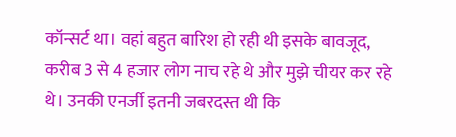कॉन्सर्ट था। वहां बहुत बारिश हो रही थी इसके बावजूद, करीब 3 से 4 हजार लोग नाच रहे थे और मुझे चीयर कर रहे थे। उनकी एनर्जी इतनी जबरदस्त थी कि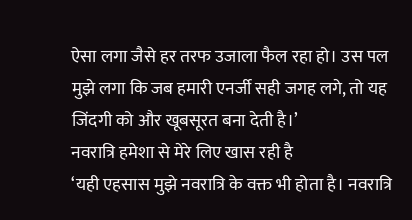ऐसा लगा जैसे हर तरफ उजाला फैल रहा हो। उस पल मुझे लगा कि जब हमारी एनर्जी सही जगह लगे, तो यह जिंदगी को और खूबसूरत बना देती है।’
नवरात्रि हमेशा से मेरे लिए खास रही है
‘यही एहसास मुझे नवरात्रि के वक्त भी होता है। नवरात्रि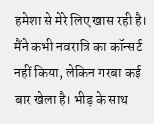हमेशा से मेरे लिए खास रही है। मैंने कभी नवरात्रि का कॉन्सर्ट नहीं किया, लेकिन गरबा कई बार खेला है। भीड़ के साथ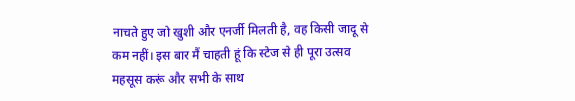नाचते हुए जो खुशी और एनर्जी मिलती है, वह किसी जादू से कम नहीं। इस बार मैं चाहती हूं कि स्टेज से ही पूरा उत्सव महसूस करूं और सभी के साथ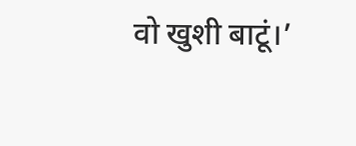वो खुशी बाटूं।’